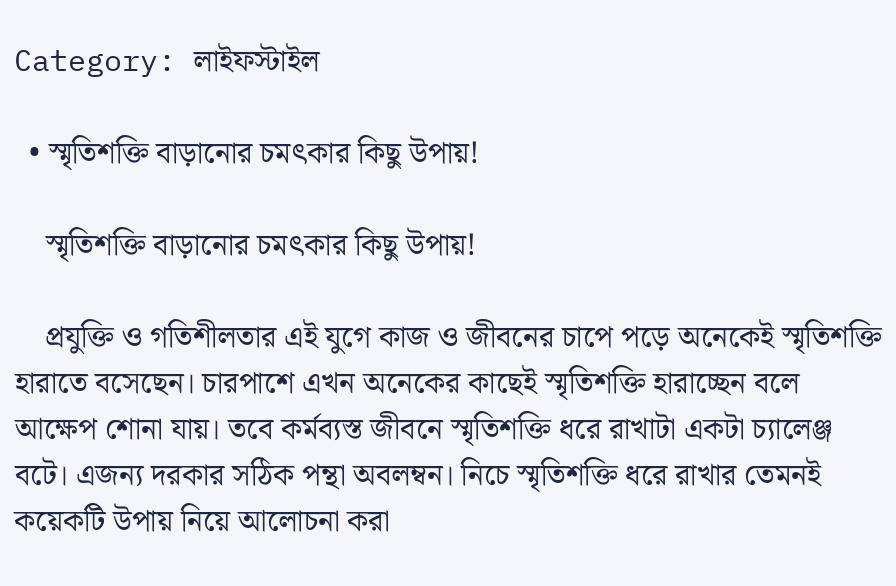Category: লাইফস্টাইল

  • স্মৃতিশক্তি বাড়ানোর চমৎকার কিছু উপায়!

    স্মৃতিশক্তি বাড়ানোর চমৎকার কিছু উপায়!

    প্রযুক্তি ও গতিশীলতার এই যুগে কাজ ও জীবনের চাপে পড়ে অনেকেই স্মৃতিশক্তি হারাতে বসেছেন। চারপাশে এখন অনেকের কাছেই স্মৃতিশক্তি হারাচ্ছেন বলে আক্ষেপ শোনা যায়। তবে কর্মব্যস্ত জীবনে স্মৃতিশক্তি ধরে রাখাটা একটা চ্যালেঞ্জ বটে। এজন্য দরকার সঠিক পন্থা অবলম্বন। নিচে স্মৃতিশক্তি ধরে রাখার তেমনই কয়েকটি উপায় নিয়ে আলোচনা করা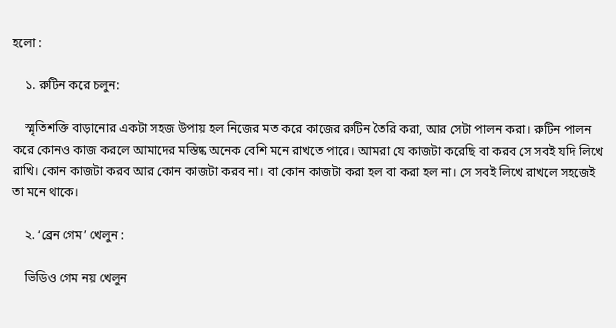হলো :

    ১. রুটিন করে চলুন:

    স্মৃতিশক্তি বাড়ানোর একটা সহজ উপায় হল নিজের মত করে কাজের রুটিন তৈরি করা, আর সেটা পালন করা। রুটিন পালন করে কোনও কাজ করলে আমাদের মস্তিষ্ক অনেক বেশি মনে রাখতে পারে। আমরা যে কাজটা করেছি বা করব সে সবই যদি লিখে রাখি। কোন কাজটা করব আর কোন কাজটা করব না। বা কোন কাজটা করা হল বা করা হল না। সে সবই লিখে রাখলে সহজেই তা মনে থাকে।

    ২. ‘ব্রেন গেম’ খেলুন :

    ভিডিও গেম নয় খেলুন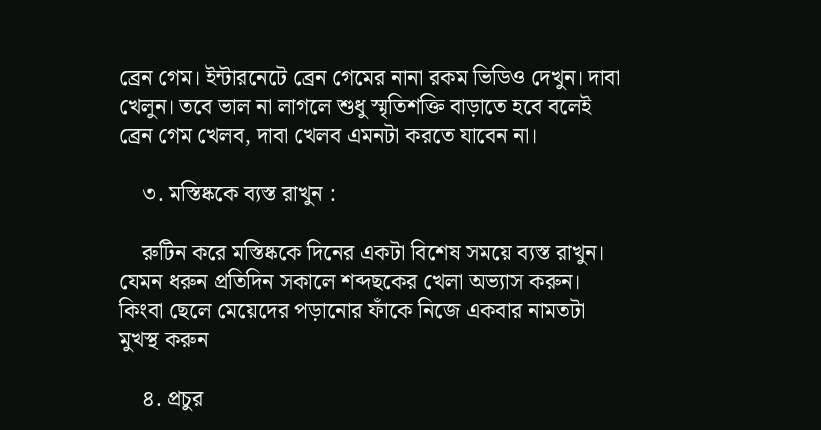ব্রেন গেম। ইন্টারনেটে ব্রেন গেমের নানা রকম ভিডিও দেখুন। দাবা খেলুন। তবে ভাল না লাগলে শুধু স্মৃতিশক্তি বাড়াতে হবে বলেই ব্রেন গেম খেলব, দাবা খেলব এমনটা করতে যাবেন না।

    ৩. মস্তিষ্ককে ব্যস্ত রাখুন :

    রুটিন করে মস্তিষ্ককে দিনের একটা বিশেষ সময়ে ব্যস্ত রাখুন। যেমন ধরুন প্রতিদিন সকালে শব্দছকের খেলা অভ্যাস করুন। কিংবা ছেলে মেয়েদের পড়ানোর ফাঁকে নিজে একবার নামতটা মুখস্থ করুন

    ৪. প্রচুর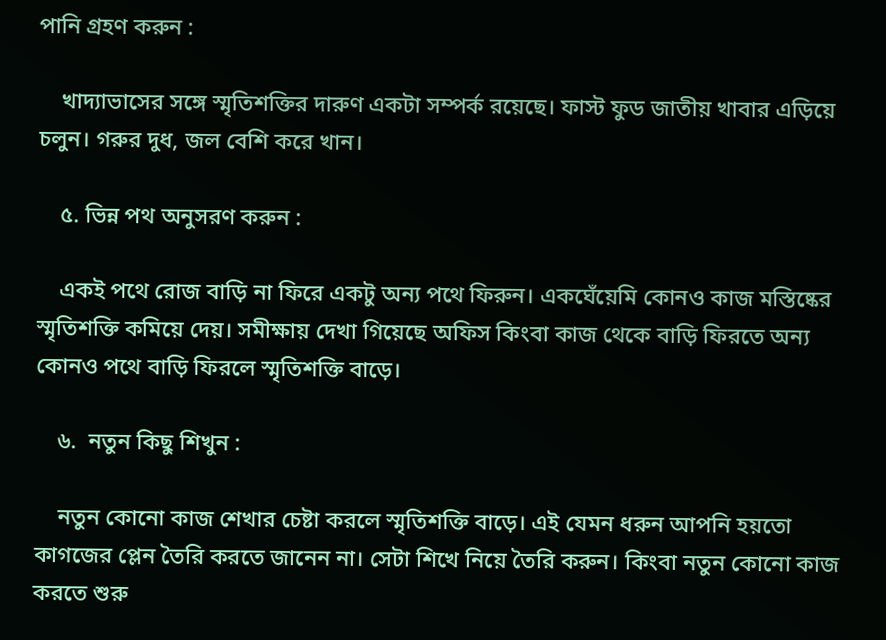পানি গ্রহণ করুন :

    খাদ্যাভাসের সঙ্গে স্মৃতিশক্তির দারুণ একটা সম্পর্ক রয়েছে। ফাস্ট ফুড জাতীয় খাবার এড়িয়ে চলুন। গরুর দুধ, জল বেশি করে খান।

    ৫. ভিন্ন পথ অনুসরণ করুন :

    একই পথে রোজ বাড়ি না ফিরে একটু অন্য পথে ফিরুন। একঘেঁয়েমি কোনও কাজ মস্তিষ্কের স্মৃতিশক্তি কমিয়ে দেয়। সমীক্ষায় দেখা গিয়েছে অফিস কিংবা কাজ থেকে বাড়ি ফিরতে অন্য কোনও পথে বাড়ি ফিরলে স্মৃতিশক্তি বাড়ে।

    ৬.  নতুন কিছু শিখুন :

    নতুন কোনো কাজ শেখার চেষ্টা করলে স্মৃতিশক্তি বাড়ে। এই যেমন ধরুন আপনি হয়তো কাগজের প্লেন তৈরি করতে জানেন না। সেটা শিখে নিয়ে তৈরি করুন। কিংবা নতুন কোনো কাজ করতে শুরু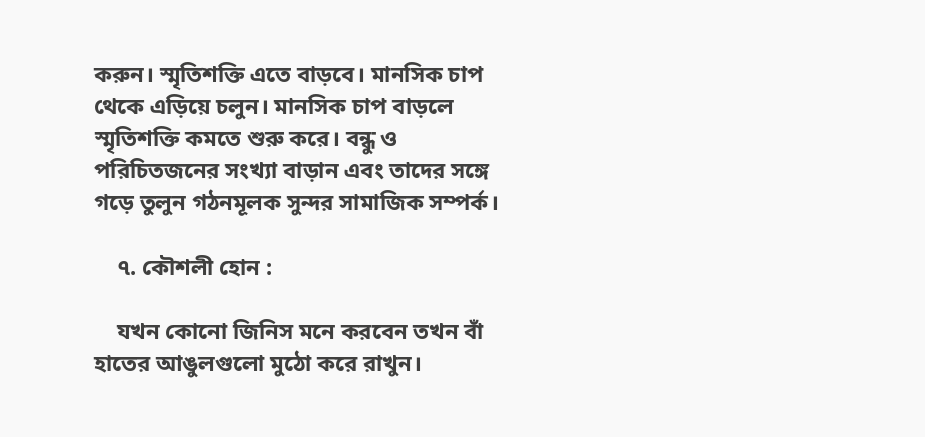করুন। স্মৃতিশক্তি এতে বাড়বে। মানসিক চাপ থেকে এড়িয়ে চলুন। মানসিক চাপ বাড়লে স্মৃতিশক্তি কমতে শুরু করে। বন্ধু ও পরিচিতজনের সংখ্যা বাড়ান এবং তাদের সঙ্গে গড়ে তুলুন গঠনমূলক সুন্দর সামাজিক সম্পর্ক।

    ৭. কৌশলী হোন :

    যখন কোনো জিনিস মনে করবেন তখন বাঁ হাতের আঙুলগুলো মুঠো করে রাখুন।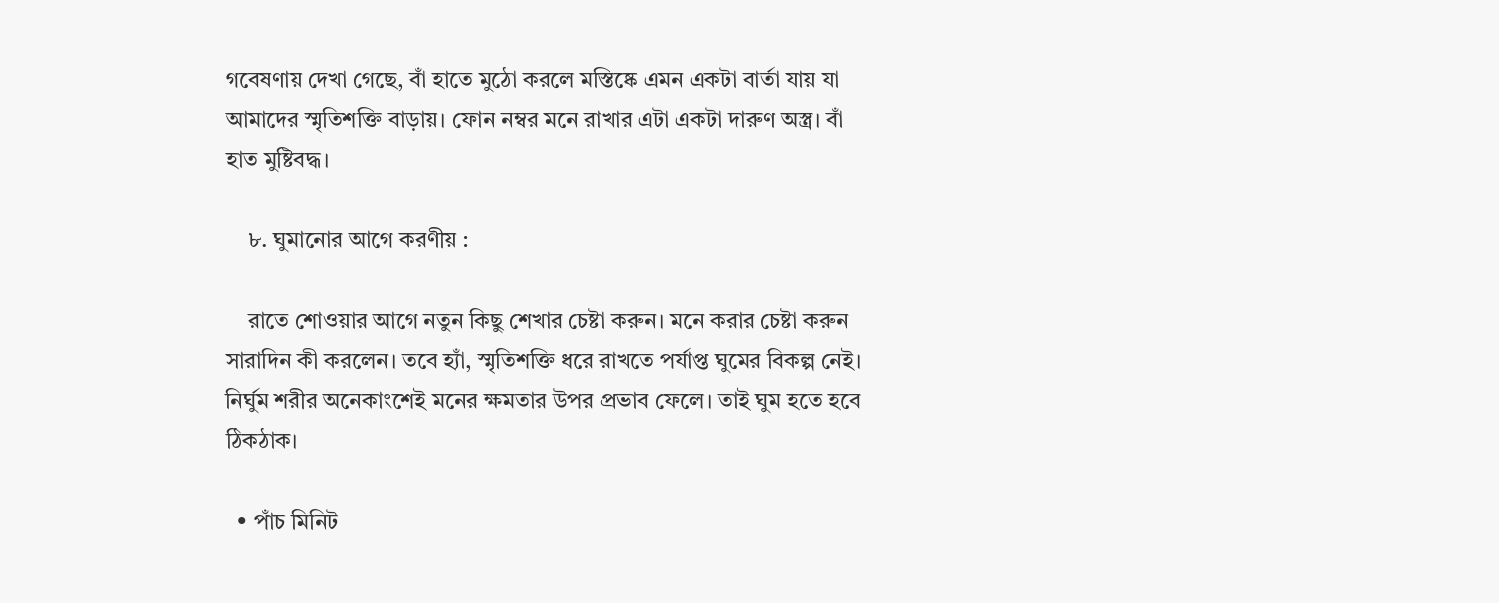গবেষণায় দেখা গেছে, বাঁ হাতে মুঠো করলে মস্তিষ্কে এমন একটা বার্তা যায় যা আমাদের স্মৃতিশক্তি বাড়ায়। ফোন নম্বর মনে রাখার এটা একটা দারুণ অস্ত্র। বাঁ হাত মুষ্টিবদ্ধ।

    ৮. ঘুমানোর আগে করণীয় :

    রাতে শোওয়ার আগে নতুন কিছু শেখার চেষ্টা করুন। মনে করার চেষ্টা করুন সারাদিন কী করলেন। তবে হ্যাঁ, স্মৃতিশক্তি ধরে রাখতে পর্যাপ্ত ঘুমের বিকল্প নেই। নির্ঘুম শরীর অনেকাংশেই মনের ক্ষমতার উপর প্রভাব ফেলে। তাই ঘুম হতে হবে ঠিকঠাক।

  • পাঁচ মিনিট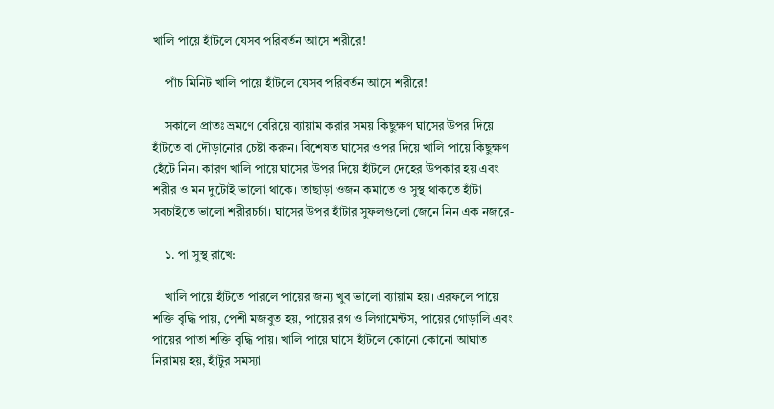খালি পায়ে হাঁটলে যেসব পরিবর্তন আসে শরীরে!

    পাঁচ মিনিট খালি পায়ে হাঁটলে যেসব পরিবর্তন আসে শরীরে!

    সকালে প্রাতঃ ভ্রমণে বেরিয়ে ব্যায়াম করার সময় কিছুক্ষণ ঘাসের উপর দিয়ে হাঁটতে বা দৌড়ানোর চেষ্টা করুন। বিশেষত ঘাসের ওপর দিয়ে খালি পায়ে কিছুক্ষণ হেঁটে নিন। কারণ খালি পায়ে ঘাসের উপর দিয়ে হাঁটলে দেহের উপকার হয় এবং শরীর ও মন দুটোই ভালো থাকে। তাছাড়া ওজন কমাতে ও সুস্থ থাকতে হাঁটা সবচাইতে ভালো শরীরচর্চা। ঘাসের উপর হাঁটার সুফলগুলো জেনে নিন এক নজরে-

    ১. পা সুস্থ রাখে:

    খালি পায়ে হাঁটতে পারলে পায়ের জন্য খুব ভালো ব্যায়াম হয়। এরফলে পায়ে শক্তি বৃদ্ধি পায়, পেশী মজবুত হয়, পায়ের রগ ও লিগামেন্টস, পায়ের গোড়ালি এবং পায়ের পাতা শক্তি বৃদ্ধি পায়। খালি পায়ে ঘাসে হাঁটলে কোনো কোনো আঘাত নিরাময় হয়, হাঁটুর সমস্যা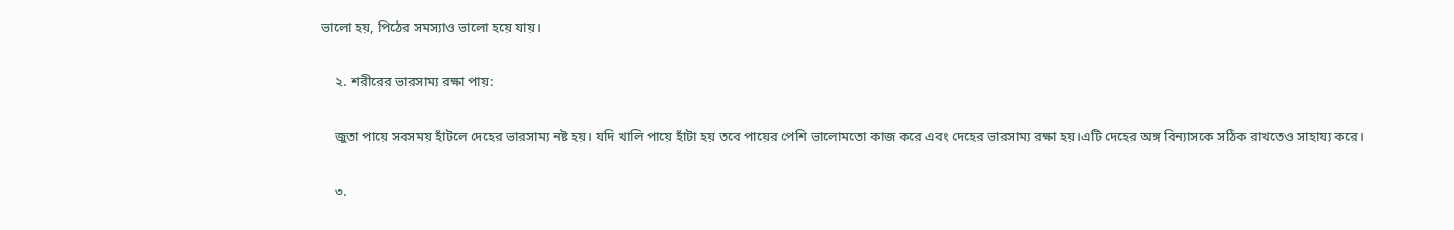ভালো হয়, পিঠের সমস্যাও ভালো হয়ে যায়।

    ২. শরীরের ভারসাম্য রক্ষা পায়:

    জুতা পায়ে সবসময় হাঁটলে দেহের ভারসাম্য নষ্ট হয়। যদি খালি পায়ে হাঁটা হয় তবে পায়ের পেশি ভালোমতো কাজ করে এবং দেহের ভারসাম্য রক্ষা হয়।এটি দেহের অঙ্গ বিন্যাসকে সঠিক রাখতেও সাহায্য করে।

    ৩.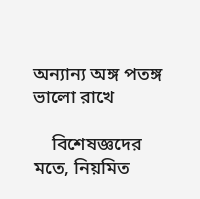অন্যান্য অঙ্গ পতঙ্গ ভালো রাখে

    বিশেষজ্ঞদের মতে, নিয়মিত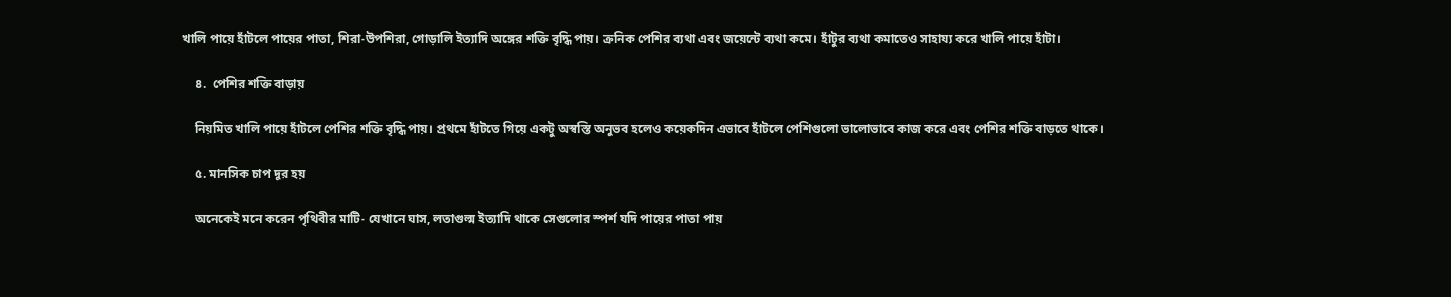খালি পায়ে হাঁটলে পায়ের পাতা, শিরা-উপশিরা, গোড়ালি ইত্যাদি অঙ্গের শক্তি বৃদ্ধি পায়। ক্রনিক পেশির ব্যথা এবং জয়েন্টে ব্যথা কমে। হাঁটুর ব্যথা কমাতেও সাহায্য করে খালি পায়ে হাঁটা।

    ৪.  পেশির শক্তি বাড়ায়

    নিয়মিত খালি পায়ে হাঁটলে পেশির শক্তি বৃদ্ধি পায়। প্রথমে হাঁটতে গিয়ে একটু অস্বস্তি অনুভব হলেও কয়েকদিন এভাবে হাঁটলে পেশিগুলো ভালোভাবে কাজ করে এবং পেশির শক্তি বাড়তে থাকে।

    ৫. মানসিক চাপ দূর হয়

    অনেকেই মনে করেন পৃথিবীর মাটি- যেখানে ঘাস, লতাগুল্ম ইত্যাদি থাকে সেগুলোর স্পর্শ যদি পায়ের পাতা পায়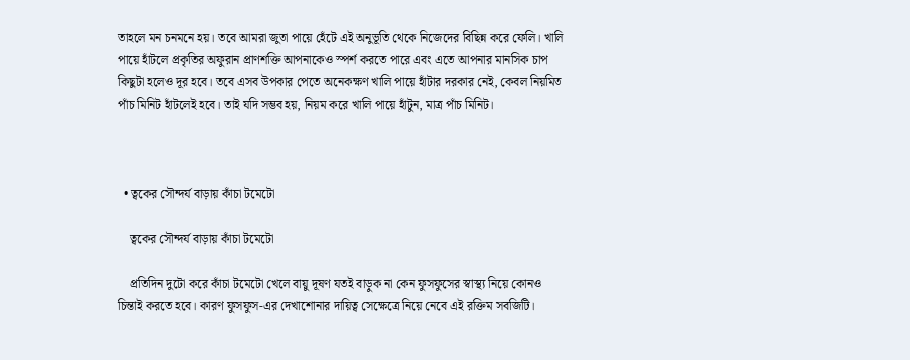তাহলে মন চনমনে হয়। তবে আমরা জুতা পায়ে হেঁটে এই অনুভূতি থেকে নিজেদের বিছিন্ন করে ফেলি। খালি পায়ে হাঁটলে প্রকৃতির অফুরান প্রাণশক্তি আপনাকেও স্পর্শ করতে পারে এবং এতে আপনার মানসিক চাপ কিছুটা হলেও দূর হবে। তবে এসব উপকার পেতে অনেকক্ষণ খালি পায়ে হাঁটার দরকার নেই, কেবল নিয়মিত পাঁচ মিনিট হাঁটলেই হবে। তাই যদি সম্ভব হয়, নিয়ম করে খালি পায়ে হাঁটুন, মাত্র পাঁচ মিনিট।



  • ত্বকের সৌন্দর্য বাড়ায় কাঁচা টমেটো

    ত্বকের সৌন্দর্য বাড়ায় কাঁচা টমেটো

    প্রতিদিন দুটো করে কাঁচা টমেটো খেলে বায়ু দূষণ যতই বাড়ুক না কেন ফুসফুসের স্বাস্থ্য নিয়ে কোনও চিন্তাই করতে হবে। কারণ ফুসফুস-এর দেখাশোনার দায়িত্ব সেক্ষেত্রে নিয়ে নেবে এই রক্তিম সবজিটি।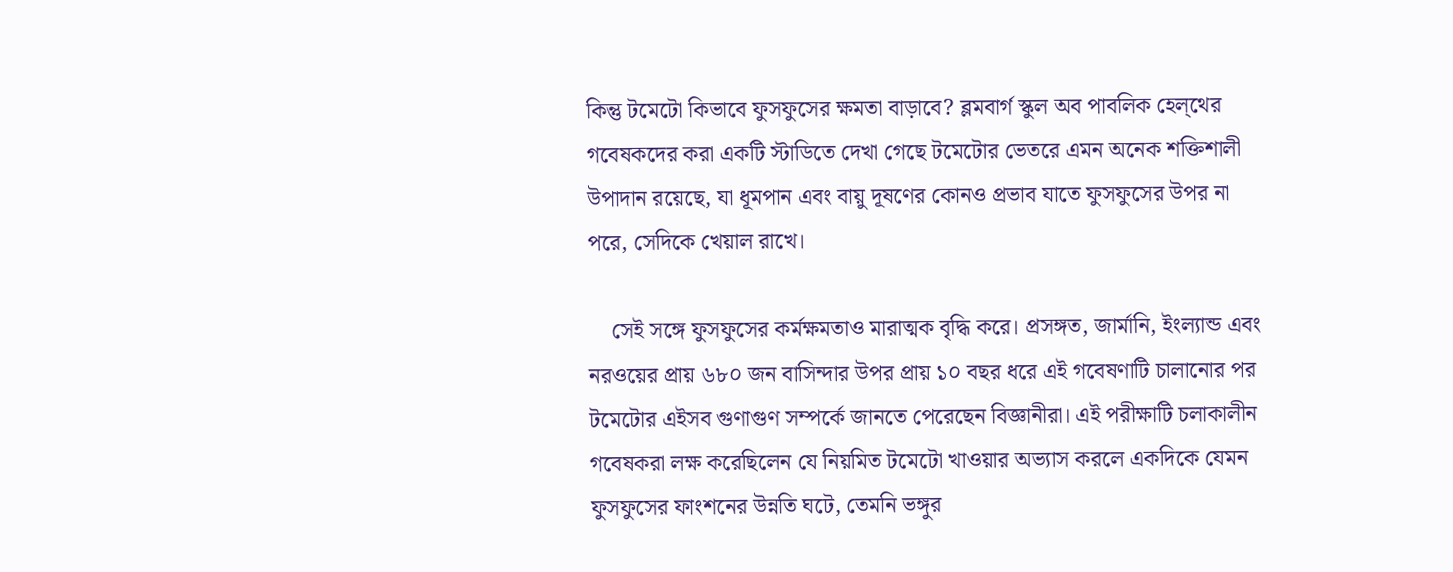কিন্তু টমেটো কিভাবে ফুসফুসের ক্ষমতা বাড়াবে? ব্লমবার্গ স্কুল অব পাবলিক হেল্থের গবেষকদের করা একটি স্টাডিতে দেখা গেছে টমেটোর ভেতরে এমন অনেক শক্তিশালী উপাদান রয়েছে, যা ধূমপান এবং বায়ু দূষণের কোনও প্রভাব যাতে ফুসফুসের উপর না পরে, সেদিকে খেয়াল রাখে।

    সেই সঙ্গে ফুসফুসের কর্মক্ষমতাও মারাত্মক বৃদ্ধি করে। প্রসঙ্গত, জার্মানি, ইংল্যান্ড এবং নরওয়ের প্রায় ৬৮০ জন বাসিন্দার উপর প্রায় ১০ বছর ধরে এই গবেষণাটি চালানোর পর টমেটোর এইসব গুণাগুণ সম্পর্কে জানতে পেরেছেন বিজ্ঞানীরা। এই পরীক্ষাটি চলাকালীন গবেষকরা লক্ষ করেছিলেন যে নিয়মিত টমেটো খাওয়ার অভ্যাস করলে একদিকে যেমন ফুসফুসের ফাংশনের উন্নতি ঘটে, তেমনি ভঙ্গুর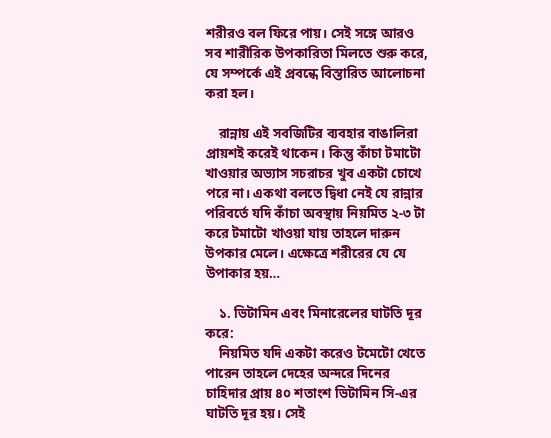শরীরও বল ফিরে পায়। সেই সঙ্গে আরও সব শারীরিক উপকারিতা মিলতে শুরু করে, যে সম্পর্কে এই প্রবন্ধে বিস্তারিত আলোচনা করা হল।

    রান্নায় এই সবজিটির ব্যবহার বাঙালিরা প্রায়শই করেই থাকেন। কিন্তু কাঁচা টমাটো খাওয়ার অভ্যাস সচরাচর খুব একটা চোখে পরে না। একথা বলতে দ্বিধা নেই যে রান্নার পরিবর্তে যদি কাঁচা অবস্থায় নিয়মিত ২-৩ টা করে টমাটো খাওয়া যায় তাহলে দারুন উপকার মেলে। এক্ষেত্রে শরীরের যে যে উপাকার হয়…

    ১. ভিটামিন এবং মিনারেলের ঘাটতি দূর করে:
    নিয়মিত যদি একটা করেও টমেটো খেতে পারেন তাহলে দেহের অন্দরে দিনের চাহিদার প্রায় ৪০ শতাংশ ভিটামিন সি-এর ঘাটতি দূর হয়। সেই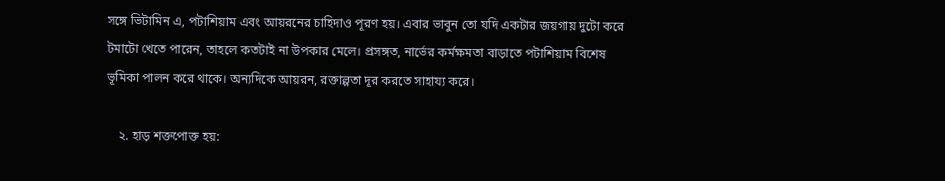সঙ্গে ভিটামিন এ, পটাশিয়াম এবং আয়রনের চাহিদাও পূরণ হয়। এবার ভাবুন তো যদি একটার জয়গায় দুটো করে টমাটো খেতে পারেন, তাহলে কতটাই না উপকার মেলে। প্রসঙ্গত, নার্ভের কর্মক্ষমতা বাড়াতে পটাশিয়াম বিশেষ ভূমিকা পালন করে থাকে। অন্যদিকে আয়রন, রক্তাল্পতা দূর করতে সাহায্য করে।

    ২. হাড় শক্তপোক্ত হয়: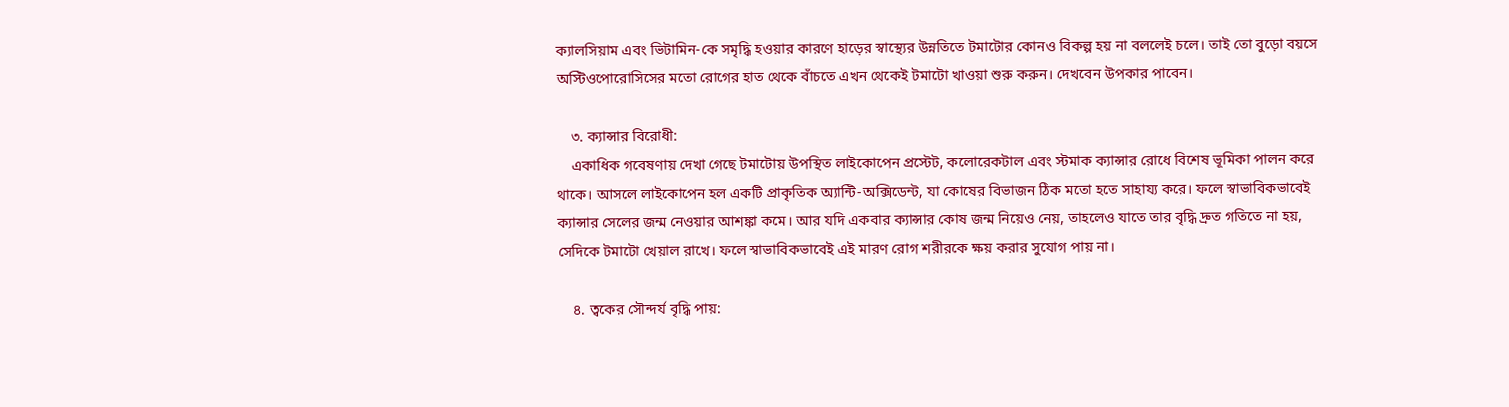ক্যালসিয়াম এবং ভিটামিন-কে সমৃদ্ধি হওয়ার কারণে হাড়ের স্বাস্থ্যের উন্নতিতে টমাটোর কোনও বিকল্প হয় না বললেই চলে। তাই তো বুড়ো বয়সে অস্টিওপোরোসিসের মতো রোগের হাত থেকে বাঁচতে এখন থেকেই টমাটো খাওয়া শুরু করুন। দেখবেন উপকার পাবেন।

    ৩. ক্যান্সার বিরোধী:
    একাধিক গবেষণায় দেখা গেছে টমাটোয় উপস্থিত লাইকোপেন প্রস্টেট, কলোরেকটাল এবং স্টমাক ক্যান্সার রোধে বিশেষ ভূমিকা পালন করে থাকে। আসলে লাইকোপেন হল একটি প্রাকৃতিক অ্যান্টি-অক্সিডেন্ট, যা কোষের বিভাজন ঠিক মতো হতে সাহায্য করে। ফলে স্বাভাবিকভাবেই ক্যান্সার সেলের জন্ম নেওয়ার আশঙ্কা কমে। আর যদি একবার ক্যান্সার কোষ জন্ম নিয়েও নেয়, তাহলেও যাতে তার বৃদ্ধি দ্রুত গতিতে না হয়, সেদিকে টমাটো খেয়াল রাখে। ফলে স্বাভাবিকভাবেই এই মারণ রোগ শরীরকে ক্ষয় করার সুযোগ পায় না।

    ৪. ত্বকের সৌন্দর্য বৃদ্ধি পায়: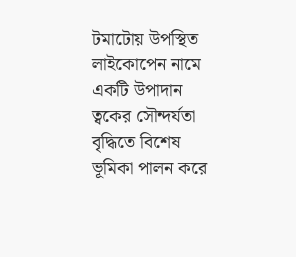টমাটোয় উপস্থিত লাইকোপেন নামে একটি উপাদান ত্বকের সৌন্দর্যতা বৃদ্ধিতে বিশেষ ভূমিকা পালন করে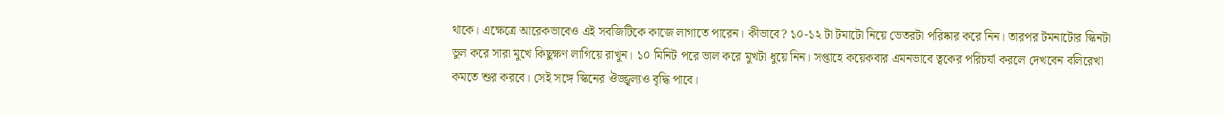থাকে। এক্ষেত্রে আরেকভাবেও এই সবজিটিকে কাজে লাগাতে পারেন। কীভাবে? ১০-১২ টা টমাটো নিয়ে ভেতরটা পরিষ্কার করে নিন। তারপর টমনাটোর স্কিনটা ভুল করে সারা মুখে কিছুক্ষণ লাগিয়ে রাখুন। ১০ মিনিট পরে ভাল করে মুখটা ধুয়ে নিন। সপ্তাহে কয়েকবার এমনভাবে ত্বকের পরিচর্যা করলে দেখবেন বলিরেখা কমতে শুর করবে। সেই সঙ্গে স্কিনের ঔজ্জ্বল্যও বৃদ্ধি পাবে।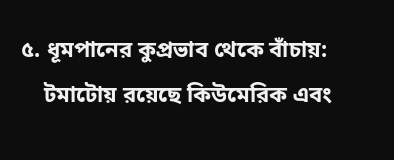৫. ধূমপানের কুপ্রভাব থেকে বাঁচায়:
    টমাটোয় রয়েছে কিউমেরিক এবং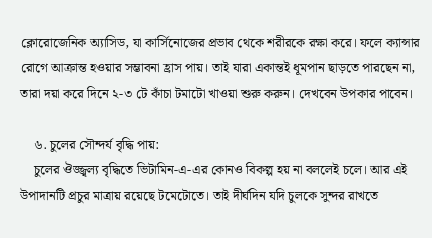ক্লোরোজেনিক অ্যাসিড, যা কার্সিনোজের প্রভাব থেকে শরীরকে রক্ষা করে। ফলে ক্যান্সার রোগে আক্রান্ত হওয়ার সম্ভাবনা হ্রাস পায়। তাই যারা একান্তই ধূমপান ছাড়তে পারছেন না, তারা দয়া করে দিনে ২-৩ টে কাঁচা টমাটো খাওয়া শুরু করুন। দেখবেন উপকার পাবেন।

    ৬. চুলের সৌন্দর্য বৃদ্ধি পায়:
    চুলের ঔজ্জ্বল্য বৃদ্ধিতে ভিটামিন-এ-এর কোনও বিকল্প হয় না বললেই চলে। আর এই উপাদানটি প্রচুর মাত্রায় রয়েছে টমেটোতে। তাই দীর্ঘদিন যদি চুলকে সুন্দর রাখতে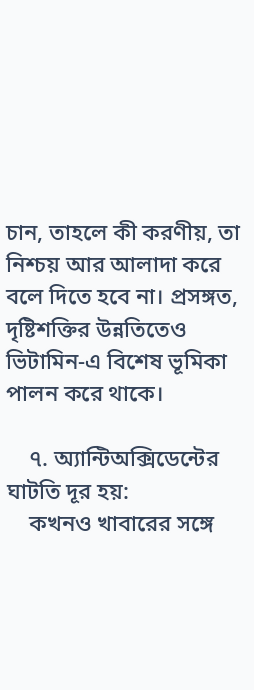চান, তাহলে কী করণীয়, তা নিশ্চয় আর আলাদা করে বলে দিতে হবে না। প্রসঙ্গত, দৃষ্টিশক্তির উন্নতিতেও ভিটামিন-এ বিশেষ ভূমিকা পালন করে থাকে।

    ৭. অ্যান্টিঅক্সিডেন্টের ঘাটতি দূর হয়:
    কখনও খাবারের সঙ্গে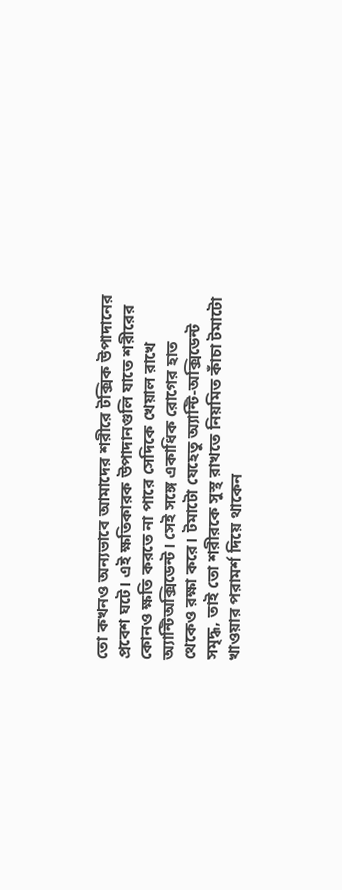তো কখনও অন্যভাবে আমাদের শরীরে টক্সিক উপাদানের প্রবেশ ঘটে। এই ক্ষতিকারক উপাদানগুলি যাতে শরীরের কোনও ক্ষতি করতে না পারে সেদিকে খেয়াল রাখে অ্যান্টিঅক্সিডেন্ট। সেই সঙ্গে একাধিক রোগের হাত থেকেও রক্ষা করে। টমাটো যেহেতু অ্যান্টি-অক্সিডেন্ট সমৃদ্ধ, তাই তো শরীরকে সুস্থ রাখতে নিয়মিত কাঁচা টমাটো খাওয়ার পরামর্শ দিয়ে থাকেন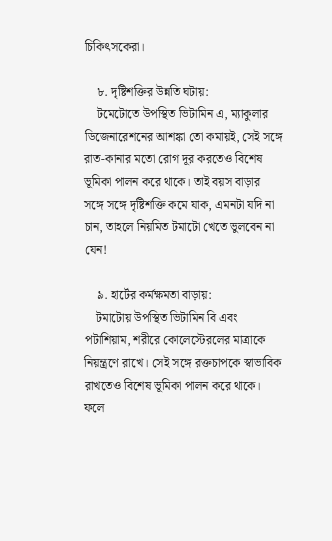চিকিৎসকেরা।

    ৮. দৃষ্টিশক্তির উন্নতি ঘটায়:
    টমেটোতে উপস্থিত ভিটামিন এ, ম্যাকুলার ডিজেনারেশনের আশঙ্কা তো কমায়ই, সেই সঙ্গে রাত-কানার মতো রোগ দূর করতেও বিশেষ ভূমিকা পালন করে থাকে। তাই বয়স বাড়ার সঙ্গে সঙ্গে দৃষ্টিশক্তি কমে যাক, এমনটা যদি না চান, তাহলে নিয়মিত টমাটো খেতে ভুলবেন না যেন!

    ৯. হার্টের কর্মক্ষমতা বাড়ায়:
    টমাটোয় উপস্থিত ভিটামিন বি এবং পটাশিয়াম, শরীরে কোলেস্টেরলের মাত্রাকে নিয়ন্ত্রণে রাখে। সেই সঙ্গে রক্তচাপকে স্বাভাবিক রাখতেও বিশেষ ভূমিকা পালন করে থাকে। ফলে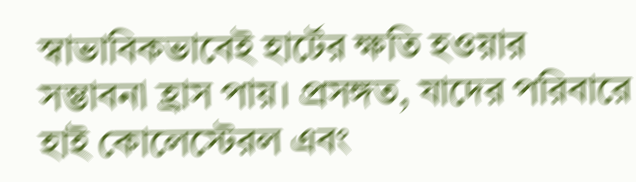স্বাভাবিকভাবেই হার্টের ক্ষতি হওয়ার সম্ভাবনা হ্রাস পায়। প্রসঙ্গত, যাদের পরিবারে হাই কোলেস্টেরল এবং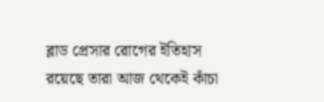ব্লাড প্রেসার রোগের ইতিহাস রয়েছে তারা আজ থেকেই কাঁচা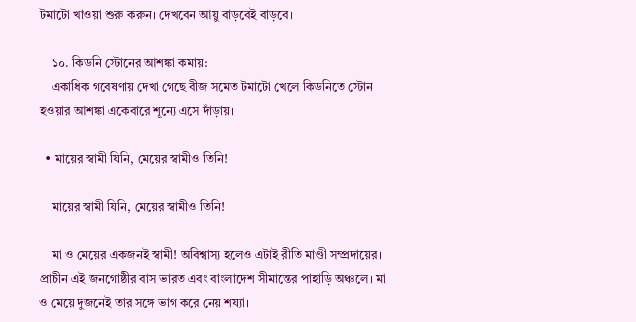টমাটো খাওয়া শুরু করুন। দেখবেন আয়ু বাড়বেই বাড়বে।

    ১০. কিডনি স্টোনের আশঙ্কা কমায়:
    একাধিক গবেষণায় দেখা গেছে বীজ সমেত টমাটো খেলে কিডনিতে স্টোন হওয়ার আশঙ্কা একেবারে শূন্যে এসে দাঁড়ায়।

  • মায়ের স্বামী যিনি, মেয়ের স্বামীও তিনি!

    মায়ের স্বামী যিনি, মেয়ের স্বামীও তিনি!

    মা ও মেয়ের একজনই স্বামী! অবিশ্বাস্য হলেও এটাই রীতি মাণ্ডী সম্প্রদায়ের। প্রাচীন এই জনগোষ্ঠীর বাস ভারত এবং বাংলাদেশ সীমান্তের পাহাড়ি অঞ্চলে। মা ও মেয়ে দুজনেই তার সঙ্গে ভাগ করে নেয় শয্যা।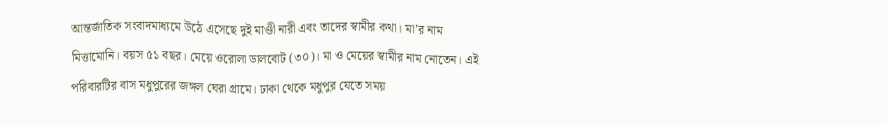আন্তর্জাতিক সংবাদমাধ্যমে উঠে এসেছে দুই মাণ্ডী নারী এবং তাদের স্বামীর কথা। মা’র নাম মিত্তামোনি। বয়স ৫১ বছর। মেয়ে ওরোলা ডালবোট (৩০)। মা ও মেয়ের স্বামীর নাম নোতেন। এই পরিবারটির বাস মধুপুরের জঙ্গল ঘেরা গ্রামে। ঢাকা থেকে মধুপুর যেতে সময়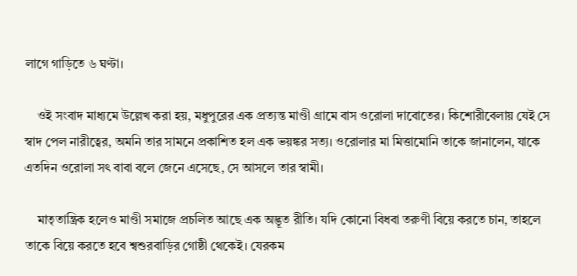লাগে গাড়িতে ৬ ঘণ্টা।

    ওই সংবাদ মাধ্যমে উল্লেখ করা হয়, মধুপুরের এক প্রত্যন্ত মাণ্ডী গ্রামে বাস ওরোলা দাবোতের। কিশোরীবেলায় যেই সে স্বাদ পেল নারীত্বের‚ অমনি তার সামনে প্রকাশিত হল এক ভয়ঙ্কর সত্য। ওরোলার মা মিত্তামোনি তাকে জানালেন‚ যাকে এতদিন ওরোলা সৎ বাবা বলে জেনে এসেছে‚ সে আসলে তার স্বামী।

    মাতৃতান্ত্রিক হলেও মাণ্ডী সমাজে প্রচলিত আছে এক অদ্ভূত রীতি। যদি কোনো বিধবা তরুণী বিয়ে করতে চান‚ তাহলে তাকে বিয়ে করতে হবে শ্বশুরবাড়ির গোষ্ঠী থেকেই। যেরকম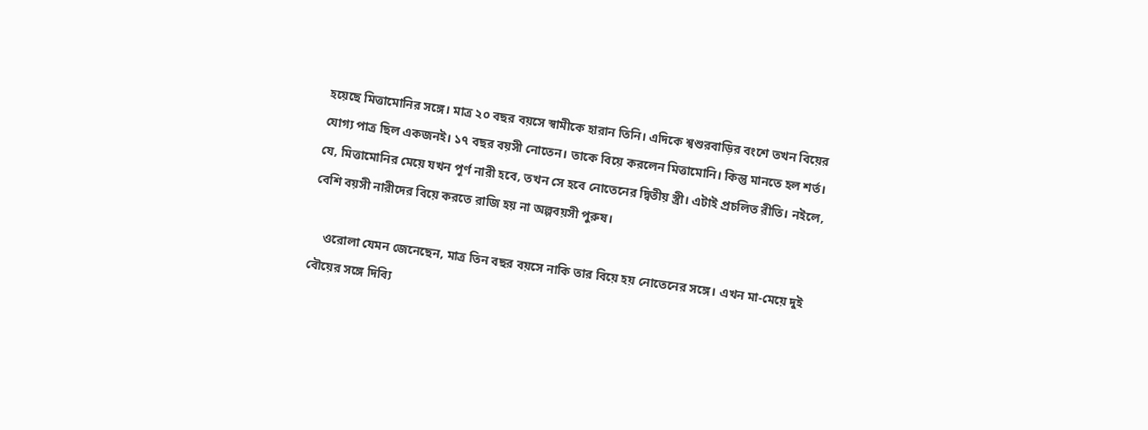হয়েছে মিত্তামোনির সঙ্গে। মাত্র ২০ বছর বয়সে স্বামীকে হারান তিনি। এদিকে শ্বশুরবাড়ির বংশে তখন বিয়ের যোগ্য পাত্র ছিল একজনই। ১৭ বছর বয়সী নোতেন। তাকে বিয়ে করলেন মিত্তামোনি। কিন্তু মানতে হল শর্ত। যে‚ মিত্তামোনির মেয়ে যখন পূর্ণ নারী হবে‚ তখন সে হবে নোতেনের দ্বিতীয় স্ত্রী। এটাই প্রচলিত রীতি। নইলে‚ বেশি বয়সী নারীদের বিয়ে করতে রাজি হয় না অল্পবয়সী পুরুষ।

    ওরোলা যেমন জেনেছেন‚ মাত্র তিন বছর বয়সে নাকি তার বিয়ে হয় নোতেনের সঙ্গে। এখন মা-মেয়ে দুই বৌয়ের সঙ্গে দিব্যি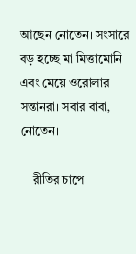আছেন নোতেন। সংসারে বড় হচ্ছে মা মিত্তামোনি এবং মেয়ে ওরোলার সন্তানরা। সবার বাবা‚ নোতেন।

    রীতির চাপে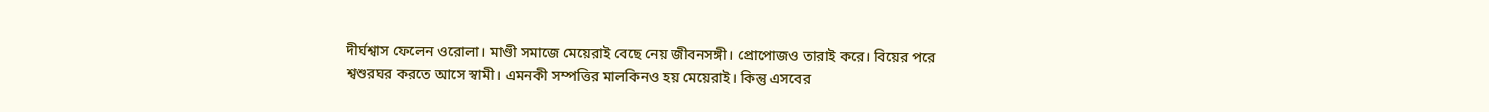দীর্ঘশ্বাস ফেলেন ওরোলা। মাণ্ডী সমাজে মেয়েরাই বেছে নেয় জীবনসঙ্গী। প্রোপোজও তারাই করে। বিয়ের পরে শ্বশুরঘর করতে আসে স্বামী। এমনকী সম্পত্তির মালকিনও হয় মেয়েরাই। কিন্তু এসবের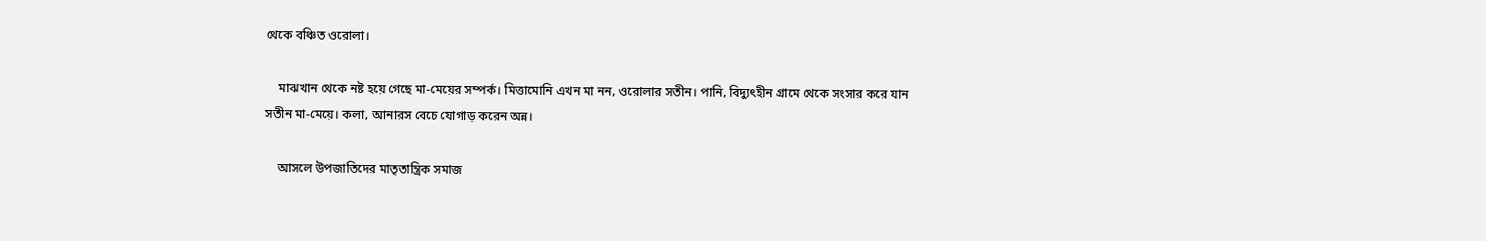থেকে বঞ্চিত ওরোলা।

    মাঝখান থেকে নষ্ট হয়ে গেছে মা-মেয়ের সম্পর্ক। মিত্তামোনি এখন মা নন‚ ওরোলার সতীন। পানি‚ বিদ্যুৎহীন গ্রামে থেকে সংসার করে যান সতীন মা-মেয়ে। কলা‚ আনারস বেচে যোগাড় করেন অন্ন।

    আসলে উপজাতিদের মাতৃতান্ত্রিক সমাজ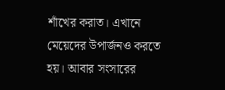শাঁখের করাত। এখানে মেয়েদের উপার্জনও করতে হয়। আবার সংসারের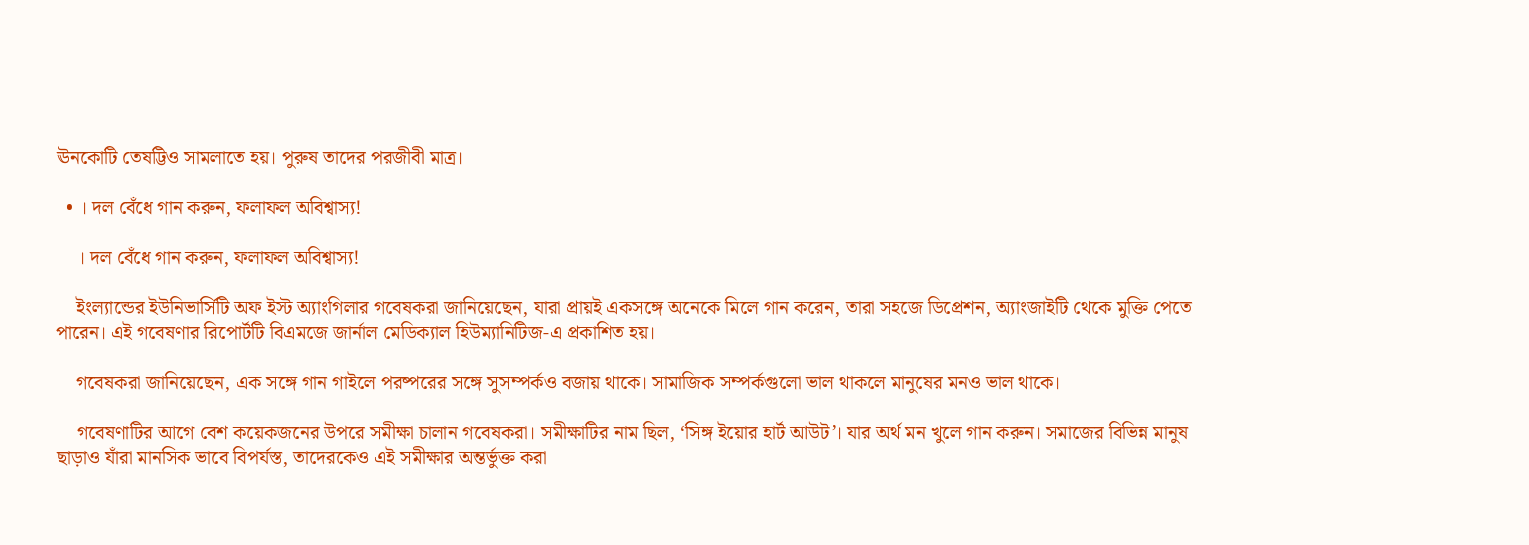ঊনকোটি তেষট্টিও সামলাতে হয়। পুরুষ তাদের পরজীবী মাত্র।

  • । দল বেঁধে গান করুন, ফলাফল অবিশ্বাস্য!

    । দল বেঁধে গান করুন, ফলাফল অবিশ্বাস্য!

    ইংল্যান্ডের ইউনিভার্সিটি অফ ইস্ট অ্যাংগিলার গবেষকরা জানিয়েছেন, যারা প্রায়ই একসঙ্গে অনেকে মিলে গান করেন, তারা সহজে ডিপ্রেশন, অ্যাংজাইটি থেকে মুক্তি পেতে পারেন। এই গবেষণার রিপোর্টটি বিএমজে জার্নাল মেডিক্যাল হিউম্যানিটিজ-এ প্রকাশিত হয়।

    গবেষকরা জানিয়েছেন, এক সঙ্গে গান গাইলে পরষ্পরের সঙ্গে সুসম্পর্কও বজায় থাকে। সামাজিক সম্পর্কগুলো ভাল থাকলে মানুষের মনও ভাল থাকে।

    গবেষণাটির আগে বেশ কয়েকজনের উপরে সমীক্ষা চালান গবেষকরা। সমীক্ষাটির নাম ছিল, ‘সিঙ্গ ইয়োর হার্ট আউট’। যার অর্থ মন খুলে গান করুন। সমাজের বিভিন্ন মানুষ ছাড়াও যাঁরা মানসিক ভাবে বিপর্যস্ত, তাদেরকেও এই সমীক্ষার অন্তর্ভুক্ত করা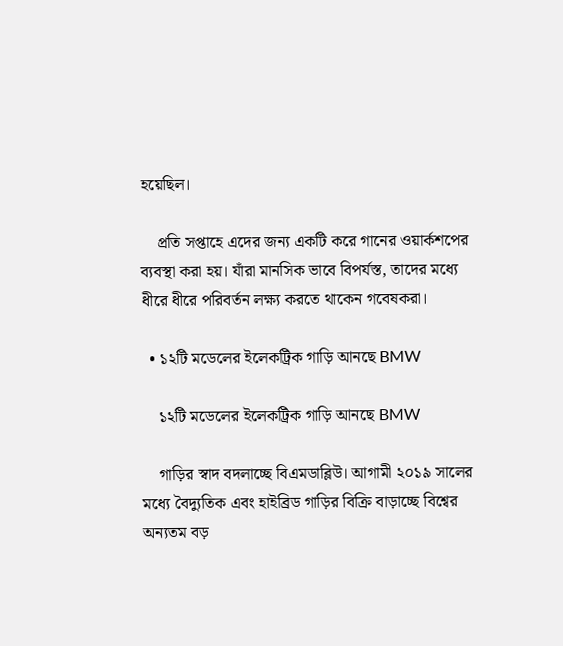হয়েছিল।

    প্রতি সপ্তাহে এদের জন্য একটি করে গানের ওয়ার্কশপের ব্যবস্থা করা হয়। যাঁরা মানসিক ভাবে বিপর্যস্ত, তাদের মধ্যে ধীরে ধীরে পরিবর্তন লক্ষ্য করতে থাকেন গবেষকরা।

  • ১২টি মডেলের ইলেকট্রিক গাড়ি আনছে BMW

    ১২টি মডেলের ইলেকট্রিক গাড়ি আনছে BMW

    গাড়ির স্বাদ বদলাচ্ছে বিএমডাব্লিউ। আগামী ২০১৯ সালের মধ্যে বৈদ্যুতিক এবং হাইব্রিড গাড়ির বিক্রি বাড়াচ্ছে বিশ্বের অন্যতম বড়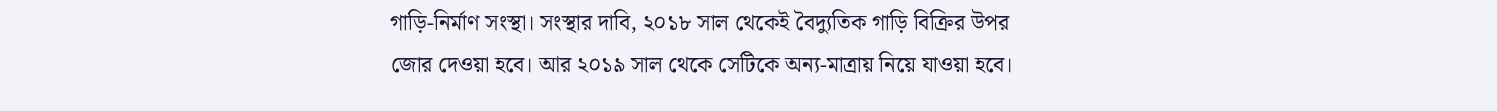গাড়ি-নির্মাণ সংস্থা। সংস্থার দাবি, ২০১৮ সাল থেকেই বৈদ্যুতিক গাড়ি বিক্রির উপর জোর দেওয়া হবে। আর ২০১৯ সাল থেকে সেটিকে অন্য-মাত্রায় নিয়ে যাওয়া হবে।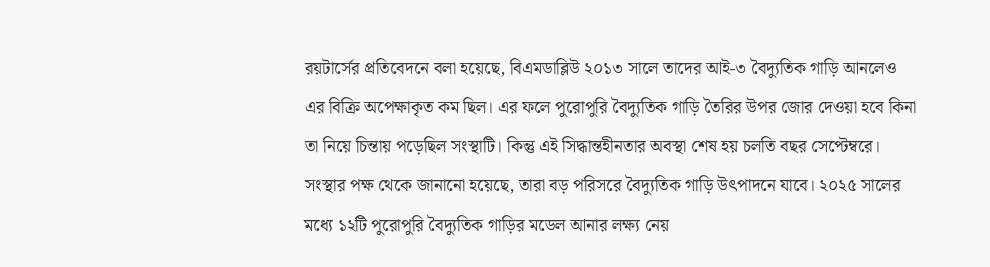রয়টার্সের প্রতিবেদনে বলা হয়েছে, বিএমডাব্লিউ ২০১৩ সালে তাদের আই-৩ বৈদ্যুতিক গাড়ি আনলেও এর বিক্রি অপেক্ষাকৃত কম ছিল। এর ফলে পুরোপুরি বৈদ্যুতিক গাড়ি তৈরির উপর জোর দেওয়া হবে কিনা তা নিয়ে চিন্তায় পড়েছিল সংস্থাটি। কিন্তু এই সিদ্ধান্তহীনতার অবস্থা শেষ হয় চলতি বছর সেপ্টেম্বরে। সংস্থার পক্ষ থেকে জানানো হয়েছে, তারা বড় পরিসরে বৈদ্যুতিক গাড়ি উৎপাদনে যাবে। ২০২৫ সালের মধ্যে ১২টি পুরোপুরি বৈদ্যুতিক গাড়ির মডেল আনার লক্ষ্য নেয়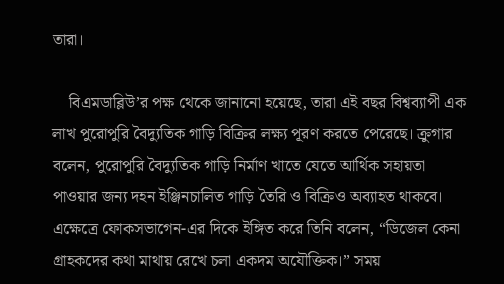তারা।

    বিএমডাব্লিউ’র পক্ষ থেকে জানানো হয়েছে, তারা এই বছর বিশ্বব্যাপী এক লাখ পুরোপুরি বৈদ্যুতিক গাড়ি বিক্রির লক্ষ্য পূরণ করতে পেরেছে। ক্রুগার বলেন, পুরোপুরি বৈদ্যুতিক গাড়ি নির্মাণ খাতে যেতে আর্থিক সহায়তা পাওয়ার জন্য দহন ইঞ্জিনচালিত গাড়ি তৈরি ও বিক্রিও অব্যাহত থাকবে। এক্ষেত্রে ফোকসভাগেন-এর দিকে ইঙ্গিত করে তিনি বলেন, “ডিজেল কেনা গ্রাহকদের কথা মাথায় রেখে চলা একদম অযৌক্তিক।” সময়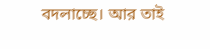বদলাচ্ছে। আর তাই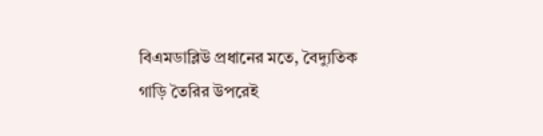বিএমডাব্লিউ প্রধানের মতে, বৈদ্যুতিক গাড়ি তৈরির উপরেই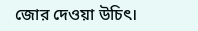জোর দেওয়া উচিৎ।